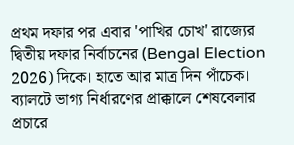প্রথম দফার পর এবার 'পাখির চোখ' রাজ্যের দ্বিতীয় দফার নির্বাচনের (Bengal Election 2026) দিকে। হাতে আর মাত্র দিন পাঁচেক। ব্যালটে ভাগ্য নির্ধারণের প্রাক্কালে শেষবেলার প্রচারে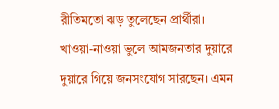রীতিমতো ঝড় তুলেছেন প্রার্থীরা। খাওয়া-নাওয়া ভুলে আমজনতার দুয়ারে দুয়ারে গিয়ে জনসংযোগ সারছেন। এমন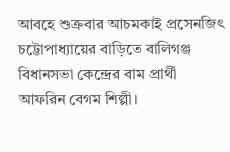আবহে শুক্রবার আচমকাই প্রসেনজিৎ চট্টোপাধ্যায়ের বাড়িতে বালিগঞ্জ বিধানসভা কেন্দ্রের বাম প্রার্থী আফরিন বেগম শিল্পী।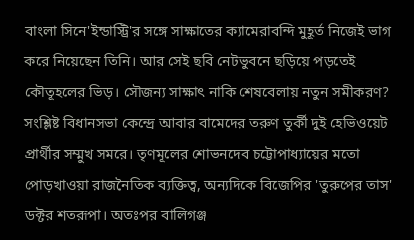বাংলা সিনে'ইন্ডাস্ট্রি'র সঙ্গে সাক্ষাতের ক্যামেরাবন্দি মুহূর্ত নিজেই ভাগ করে নিয়েছেন তিনি। আর সেই ছবি নেটভুবনে ছড়িয়ে পড়তেই কৌতূহলের ভিড়। সৌজন্য সাক্ষাৎ নাকি শেষবেলায় নতুন সমীকরণ?
সংশ্লিষ্ট বিধানসভা কেন্দ্রে আবার বামেদের তরুণ তুর্কী দুই হেভিওয়েট প্রার্থীর সম্মুখ সমরে। তৃণমূলের শোভনদেব চট্টোপাধ্যায়ের মতো পোড়খাওয়া রাজনৈতিক ব্যক্তিত্ব, অন্যদিকে বিজেপির 'তুরুপের তাস' ডক্টর শতরূপা। অতঃপর বালিগঞ্জ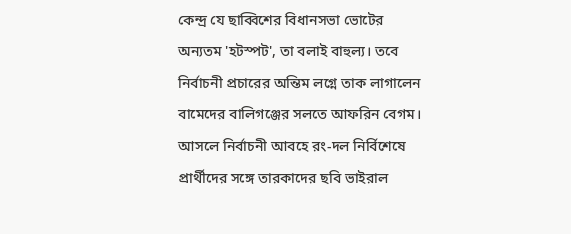কেন্দ্র যে ছাব্বিশের বিধানসভা ভোটের অন্যতম 'হটস্পট', তা বলাই বাহুল্য। তবে নির্বাচনী প্রচারের অন্তিম লগ্নে তাক লাগালেন বামেদের বালিগঞ্জের সলতে আফরিন বেগম।
আসলে নির্বাচনী আবহে রং-দল নির্বিশেষে প্রার্থীদের সঙ্গে তারকাদের ছবি ভাইরাল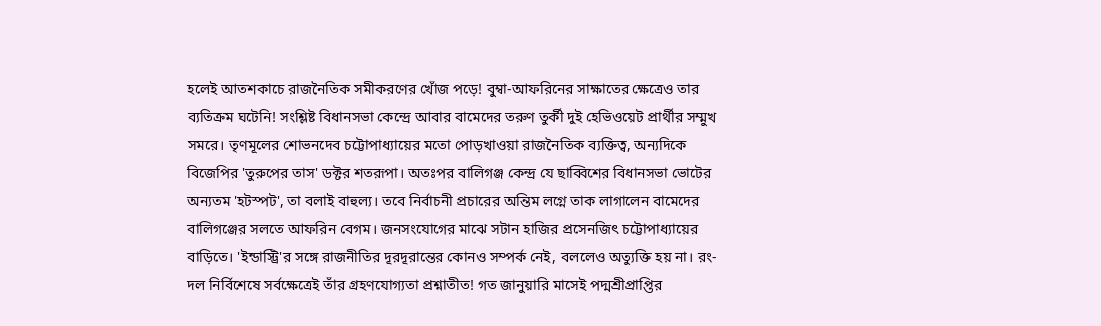হলেই আতশকাচে রাজনৈতিক সমীকরণের খোঁজ পড়ে! বুম্বা-আফরিনের সাক্ষাতের ক্ষেত্রেও তার ব্যতিক্রম ঘটেনি! সংশ্লিষ্ট বিধানসভা কেন্দ্রে আবার বামেদের তরুণ তুর্কী দুই হেভিওয়েট প্রার্থীর সম্মুখ সমরে। তৃণমূলের শোভনদেব চট্টোপাধ্যায়ের মতো পোড়খাওয়া রাজনৈতিক ব্যক্তিত্ব, অন্যদিকে বিজেপির 'তুরুপের তাস' ডক্টর শতরূপা। অতঃপর বালিগঞ্জ কেন্দ্র যে ছাব্বিশের বিধানসভা ভোটের অন্যতম 'হটস্পট', তা বলাই বাহুল্য। তবে নির্বাচনী প্রচারের অন্তিম লগ্নে তাক লাগালেন বামেদের বালিগঞ্জের সলতে আফরিন বেগম। জনসংযোগের মাঝে সটান হাজির প্রসেনজিৎ চট্টোপাধ্যায়ের বাড়িতে। 'ইন্ডাস্ট্রি'র সঙ্গে রাজনীতির দূরদূরান্তের কোনও সম্পর্ক নেই, বললেও অত্যুক্তি হয় না। রং-দল নির্বিশেষে সর্বক্ষেত্রেই তাঁর গ্রহণযোগ্যতা প্রশ্নাতীত! গত জানুয়ারি মাসেই পদ্মশ্রীপ্রাপ্তির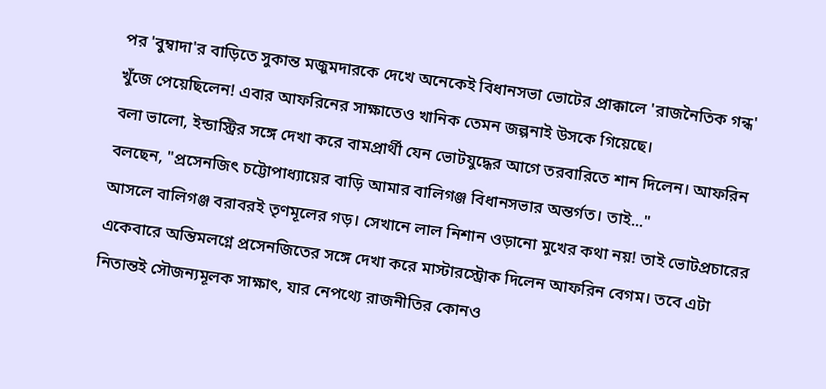পর 'বুম্বাদা'র বাড়িতে সুকান্ত মজুমদারকে দেখে অনেকেই বিধানসভা ভোটের প্রাক্কালে 'রাজনৈতিক গন্ধ' খুঁজে পেয়েছিলেন! এবার আফরিনের সাক্ষাতেও খানিক তেমন জল্পনাই উসকে গিয়েছে।
বলা ভালো, ইন্ডাস্ট্রির সঙ্গে দেখা করে বামপ্রার্থী যেন ভোটযুদ্ধের আগে তরবারিতে শান দিলেন। আফরিন বলছেন, "প্রসেনজিৎ চট্টোপাধ্যায়ের বাড়ি আমার বালিগঞ্জ বিধানসভার অন্তর্গত। তাই..."
আসলে বালিগঞ্জ বরাবরই তৃণমূলের গড়। সেখানে লাল নিশান ওড়ানো মুখের কথা নয়! তাই ভোটপ্রচারের একেবারে অন্তিমলগ্নে প্রসেনজিতের সঙ্গে দেখা করে মাস্টারস্ট্রোক দিলেন আফরিন বেগম। তবে এটা নিতান্তই সৌজন্যমূলক সাক্ষাৎ, যার নেপথ্যে রাজনীতির কোনও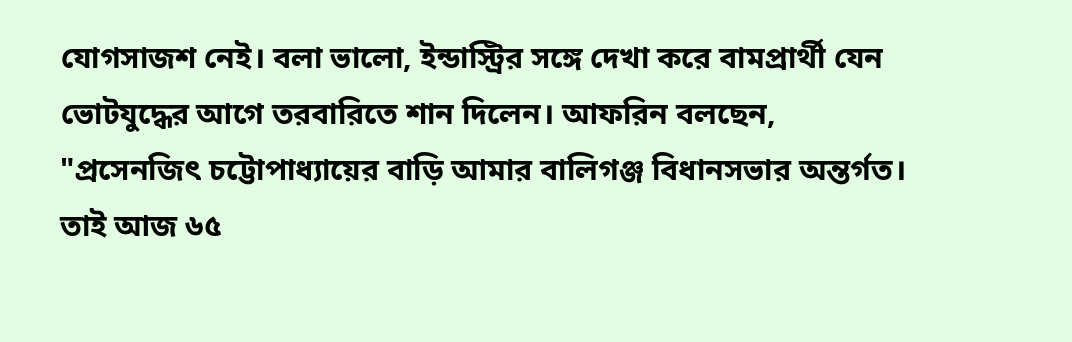যোগসাজশ নেই। বলা ভালো, ইন্ডাস্ট্রির সঙ্গে দেখা করে বামপ্রার্থী যেন ভোটযুদ্ধের আগে তরবারিতে শান দিলেন। আফরিন বলছেন, "প্রসেনজিৎ চট্টোপাধ্যায়ের বাড়ি আমার বালিগঞ্জ বিধানসভার অন্তর্গত। তাই আজ ৬৫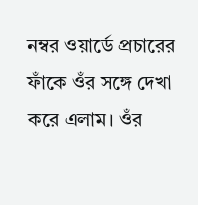নম্বর ওয়ার্ডে প্রচারের ফাঁকে ওঁর সঙ্গে দেখা করে এলাম। ওঁর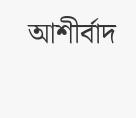আশীর্বাদ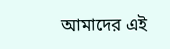আমাদের এই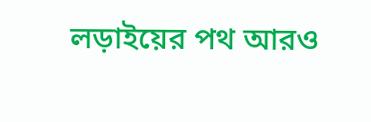লড়াইয়ের পথ আরও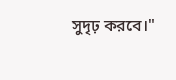সুদৃঢ় করবে।"